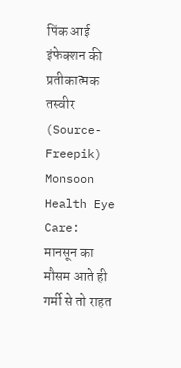पिंक आई इंफेक्शन की प्रतीकात्मक तस्वीर (Source- Freepik)
Monsoon Health Eye Care: मानसून का मौसम आते ही गर्मी से तो राहत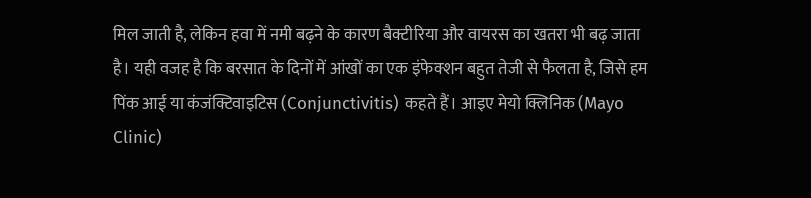मिल जाती है, लेकिन हवा में नमी बढ़ने के कारण बैक्टीरिया और वायरस का खतरा भी बढ़ जाता है। यही वजह है कि बरसात के दिनों में आंखों का एक इंफेक्शन बहुत तेजी से फैलता है, जिसे हम पिंक आई या कंजंक्टिवाइटिस (Conjunctivitis) कहते हैं। आइए मेयो क्लिनिक (Mayo Clinic)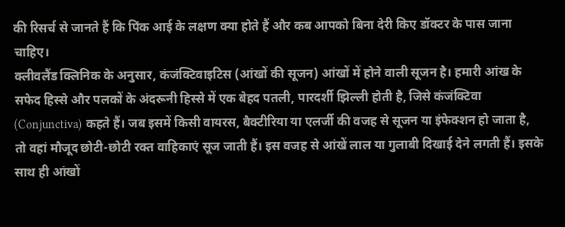की रिसर्च से जानते हैं कि पिंक आई के लक्षण क्या होते हैं और कब आपको बिना देरी किए डॉक्टर के पास जाना चाहिए।
क्लीवलैंड क्लिनिक के अनुसार, कंजंक्टिवाइटिस (आंखों की सूजन) आंखों में होने वाली सूजन है। हमारी आंख के सफेद हिस्से और पलकों के अंदरूनी हिस्से में एक बेहद पतली, पारदर्शी झिल्ली होती है, जिसे कंजंक्टिवा (Conjunctiva) कहते हैं। जब इसमें किसी वायरस, बैक्टीरिया या एलर्जी की वजह से सूजन या इंफेक्शन हो जाता है, तो वहां मौजूद छोटी-छोटी रक्त वाहिकाएं सूज जाती हैं। इस वजह से आंखें लाल या गुलाबी दिखाई देने लगती हैं। इसके साथ ही आंखों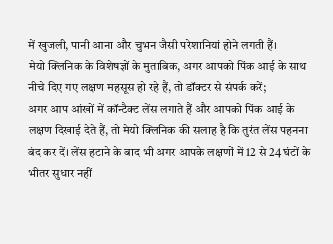में खुजली, पानी आना और चुभन जैसी परेशानियां होने लगती हैं।
मेयो क्लिनिक के विशेषज्ञों के मुताबिक, अगर आपको पिंक आई के साथ नीचे दिए गए लक्षण महसूस हो रहे हैं, तो डॉक्टर से संपर्क करें;
अगर आप आंखों में कॉन्टैक्ट लेंस लगाते हैं और आपको पिंक आई के लक्षण दिखाई देते हैं, तो मेयो क्लिनिक की सलाह है कि तुरंत लेंस पहनना बंद कर दें। लेंस हटाने के बाद भी अगर आपके लक्षणों में 12 से 24 घंटों के भीतर सुधार नहीं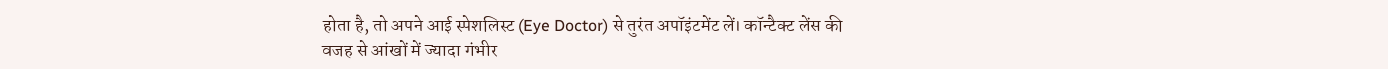होता है, तो अपने आई स्पेशलिस्ट (Eye Doctor) से तुरंत अपॉइंटमेंट लें। कॉन्टैक्ट लेंस की वजह से आंखों में ज्यादा गंभीर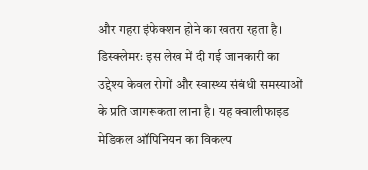और गहरा इंफेक्शन होने का खतरा रहता है।
डिस्क्लेमरः इस लेख में दी गई जानकारी का उद्देश्य केवल रोगों और स्वास्थ्य संबंधी समस्याओं के प्रति जागरूकता लाना है। यह क्वालीफाइड मेडिकल ऑपिनियन का विकल्प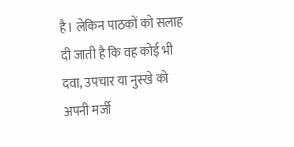है। लेकिन पाठकों को सलाह दी जाती है कि वह कोई भी दवा, उपचार या नुस्खे को अपनी मर्जी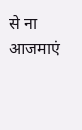से ना आजमाएं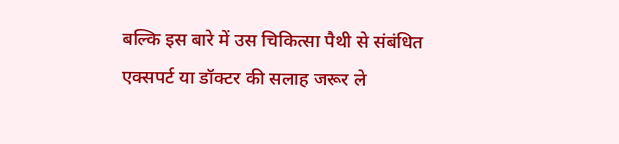बल्कि इस बारे में उस चिकित्सा पैथी से संबंधित एक्सपर्ट या डॉक्टर की सलाह जरूर ले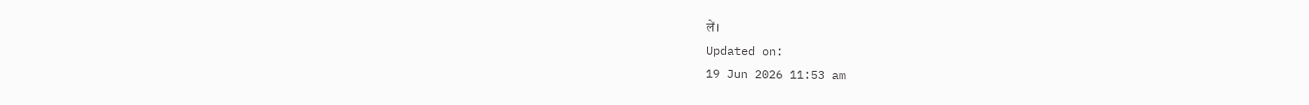लें।
Updated on:
19 Jun 2026 11:53 am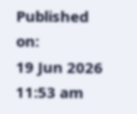Published on:
19 Jun 2026 11:53 am